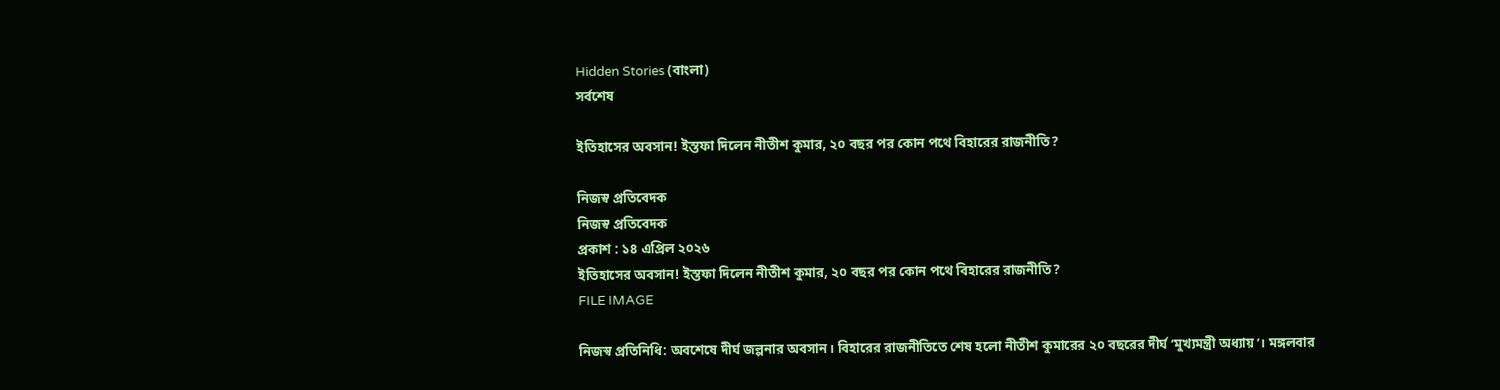Hidden Stories (বাংলা)
সর্বশেষ

ইতিহাসের অবসান! ইস্তফা দিলেন নীতীশ কুমার, ২০ বছর পর কোন পথে বিহারের রাজনীতি?

নিজস্ব প্রতিবেদক
নিজস্ব প্রতিবেদক
প্রকাশ : ১৪ এপ্রিল ২০২৬
ইতিহাসের অবসান! ইস্তফা দিলেন নীতীশ কুমার, ২০ বছর পর কোন পথে বিহারের রাজনীতি?
FILE IMAGE

নিজস্ব প্রতিনিধি: অবশেষে দীর্ঘ জল্পনার অবসান। বিহারের রাজনীতিতে শেষ হলো নীতীশ কুমারের ২০ বছরের দীর্ঘ ‘মুখ্যমন্ত্রী অধ্যায়’। মঙ্গলবার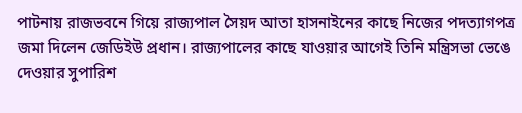পাটনায় রাজভবনে গিয়ে রাজ্যপাল সৈয়দ আতা হাসনাইনের কাছে নিজের পদত্যাগপত্র জমা দিলেন জেডিইউ প্রধান। রাজ্যপালের কাছে যাওয়ার আগেই তিনি মন্ত্রিসভা ভেঙে দেওয়ার সুপারিশ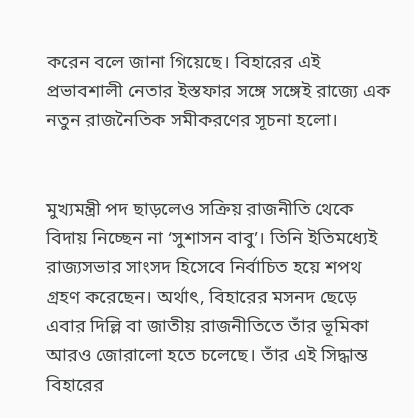করেন বলে জানা গিয়েছে। বিহারের এই প্রভাবশালী নেতার ইস্তফার সঙ্গে সঙ্গেই রাজ্যে এক নতুন রাজনৈতিক সমীকরণের সূচনা হলো।


মুখ্যমন্ত্রী পদ ছাড়লেও সক্রিয় রাজনীতি থেকে বিদায় নিচ্ছেন না ‘সুশাসন বাবু’। তিনি ইতিমধ্যেই রাজ্যসভার সাংসদ হিসেবে নির্বাচিত হয়ে শপথ গ্রহণ করেছেন। অর্থাৎ, বিহারের মসনদ ছেড়ে এবার দিল্লি বা জাতীয় রাজনীতিতে তাঁর ভূমিকা আরও জোরালো হতে চলেছে। তাঁর এই সিদ্ধান্ত বিহারের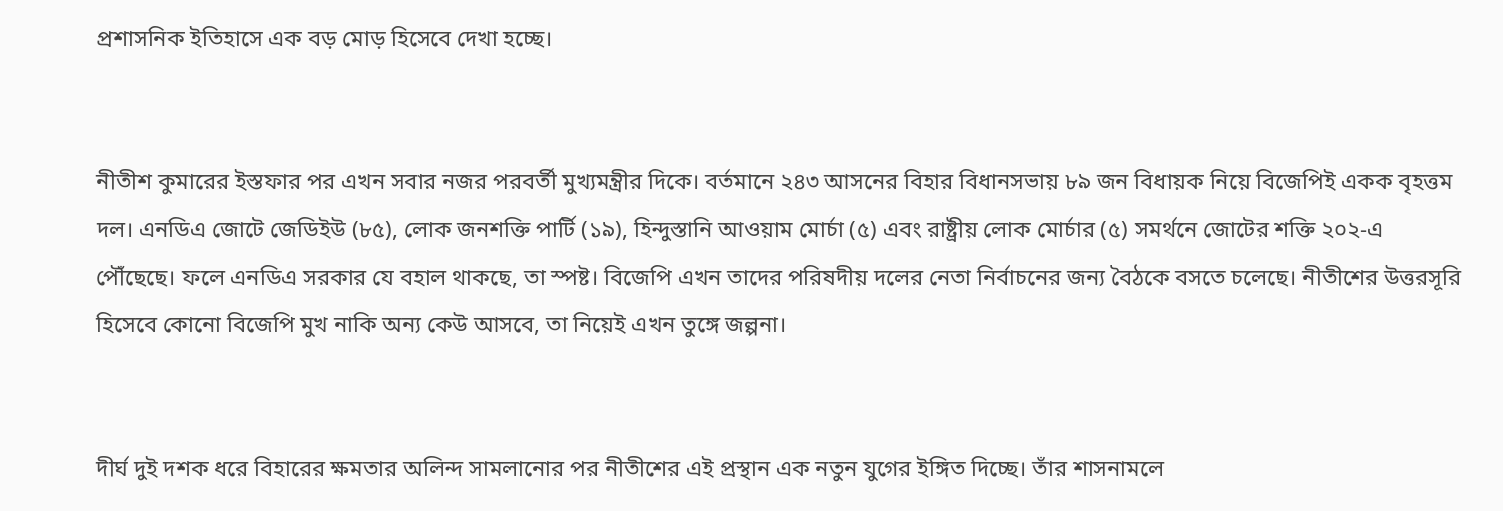প্রশাসনিক ইতিহাসে এক বড় মোড় হিসেবে দেখা হচ্ছে।


নীতীশ কুমারের ইস্তফার পর এখন সবার নজর পরবর্তী মুখ্যমন্ত্রীর দিকে। বর্তমানে ২৪৩ আসনের বিহার বিধানসভায় ৮৯ জন বিধায়ক নিয়ে বিজেপিই একক বৃহত্তম দল। এনডিএ জোটে জেডিইউ (৮৫), লোক জনশক্তি পার্টি (১৯), হিন্দুস্তানি আওয়াম মোর্চা (৫) এবং রাষ্ট্রীয় লোক মোর্চার (৫) সমর্থনে জোটের শক্তি ২০২-এ পৌঁছেছে। ফলে এনডিএ সরকার যে বহাল থাকছে, তা স্পষ্ট। বিজেপি এখন তাদের পরিষদীয় দলের নেতা নির্বাচনের জন্য বৈঠকে বসতে চলেছে। নীতীশের উত্তরসূরি হিসেবে কোনো বিজেপি মুখ নাকি অন্য কেউ আসবে, তা নিয়েই এখন তুঙ্গে জল্পনা।


দীর্ঘ দুই দশক ধরে বিহারের ক্ষমতার অলিন্দ সামলানোর পর নীতীশের এই প্রস্থান এক নতুন যুগের ইঙ্গিত দিচ্ছে। তাঁর শাসনামলে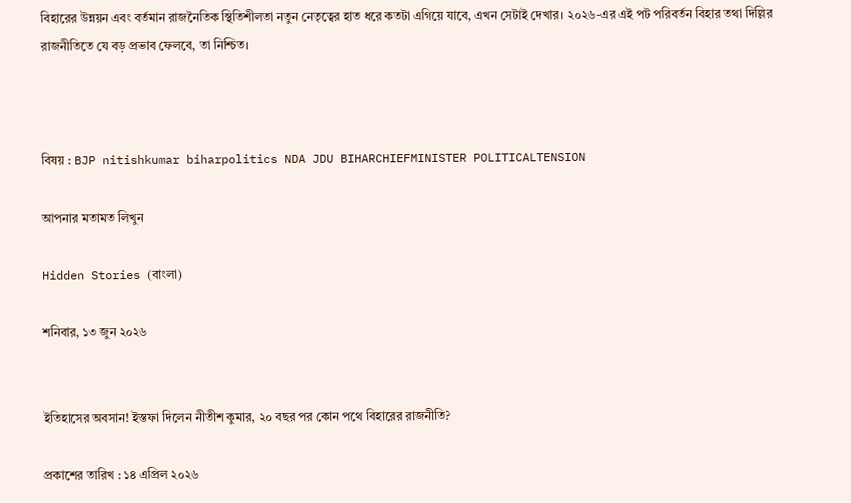বিহারের উন্নয়ন এবং বর্তমান রাজনৈতিক স্থিতিশীলতা নতুন নেতৃত্বের হাত ধরে কতটা এগিয়ে যাবে, এখন সেটাই দেখার। ২০২৬-এর এই পট পরিবর্তন বিহার তথা দিল্লির রাজনীতিতে যে বড় প্রভাব ফেলবে, তা নিশ্চিত।



বিষয় : BJP nitishkumar biharpolitics NDA JDU BIHARCHIEFMINISTER POLITICALTENSION

আপনার মতামত লিখুন

Hidden Stories (বাংলা)

শনিবার, ১৩ জুন ২০২৬


ইতিহাসের অবসান! ইস্তফা দিলেন নীতীশ কুমার, ২০ বছর পর কোন পথে বিহারের রাজনীতি?

প্রকাশের তারিখ : ১৪ এপ্রিল ২০২৬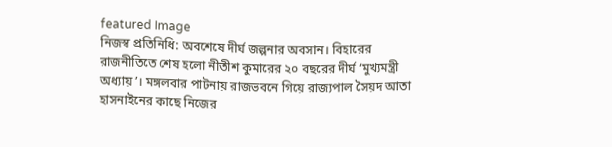featured Image
নিজস্ব প্রতিনিধি: অবশেষে দীর্ঘ জল্পনার অবসান। বিহারের রাজনীতিতে শেষ হলো নীতীশ কুমারের ২০ বছরের দীর্ঘ ‘মুখ্যমন্ত্রী অধ্যায়’। মঙ্গলবার পাটনায় রাজভবনে গিয়ে রাজ্যপাল সৈয়দ আতা হাসনাইনের কাছে নিজের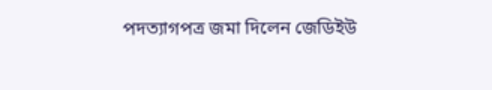পদত্যাগপত্র জমা দিলেন জেডিইউ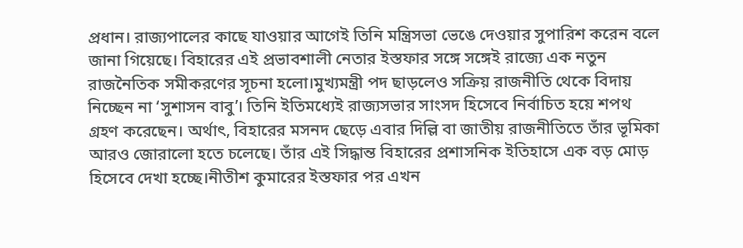প্রধান। রাজ্যপালের কাছে যাওয়ার আগেই তিনি মন্ত্রিসভা ভেঙে দেওয়ার সুপারিশ করেন বলে জানা গিয়েছে। বিহারের এই প্রভাবশালী নেতার ইস্তফার সঙ্গে সঙ্গেই রাজ্যে এক নতুন রাজনৈতিক সমীকরণের সূচনা হলো।মুখ্যমন্ত্রী পদ ছাড়লেও সক্রিয় রাজনীতি থেকে বিদায় নিচ্ছেন না ‘সুশাসন বাবু’। তিনি ইতিমধ্যেই রাজ্যসভার সাংসদ হিসেবে নির্বাচিত হয়ে শপথ গ্রহণ করেছেন। অর্থাৎ, বিহারের মসনদ ছেড়ে এবার দিল্লি বা জাতীয় রাজনীতিতে তাঁর ভূমিকা আরও জোরালো হতে চলেছে। তাঁর এই সিদ্ধান্ত বিহারের প্রশাসনিক ইতিহাসে এক বড় মোড় হিসেবে দেখা হচ্ছে।নীতীশ কুমারের ইস্তফার পর এখন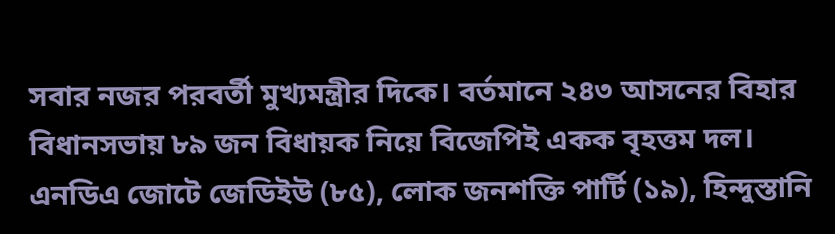সবার নজর পরবর্তী মুখ্যমন্ত্রীর দিকে। বর্তমানে ২৪৩ আসনের বিহার বিধানসভায় ৮৯ জন বিধায়ক নিয়ে বিজেপিই একক বৃহত্তম দল। এনডিএ জোটে জেডিইউ (৮৫), লোক জনশক্তি পার্টি (১৯), হিন্দুস্তানি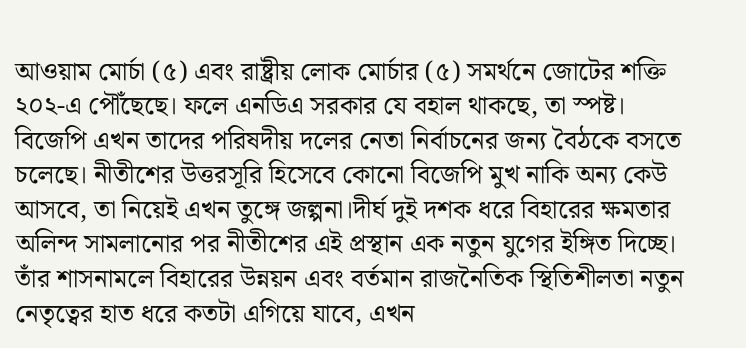আওয়াম মোর্চা (৫) এবং রাষ্ট্রীয় লোক মোর্চার (৫) সমর্থনে জোটের শক্তি ২০২-এ পৌঁছেছে। ফলে এনডিএ সরকার যে বহাল থাকছে, তা স্পষ্ট। বিজেপি এখন তাদের পরিষদীয় দলের নেতা নির্বাচনের জন্য বৈঠকে বসতে চলেছে। নীতীশের উত্তরসূরি হিসেবে কোনো বিজেপি মুখ নাকি অন্য কেউ আসবে, তা নিয়েই এখন তুঙ্গে জল্পনা।দীর্ঘ দুই দশক ধরে বিহারের ক্ষমতার অলিন্দ সামলানোর পর নীতীশের এই প্রস্থান এক নতুন যুগের ইঙ্গিত দিচ্ছে। তাঁর শাসনামলে বিহারের উন্নয়ন এবং বর্তমান রাজনৈতিক স্থিতিশীলতা নতুন নেতৃত্বের হাত ধরে কতটা এগিয়ে যাবে, এখন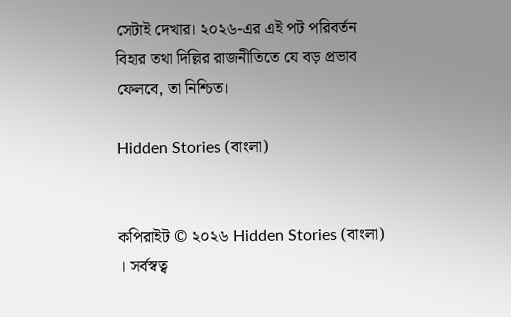সেটাই দেখার। ২০২৬-এর এই পট পরিবর্তন বিহার তথা দিল্লির রাজনীতিতে যে বড় প্রভাব ফেলবে, তা নিশ্চিত।

Hidden Stories (বাংলা)


কপিরাইট © ২০২৬ Hidden Stories (বাংলা) । সর্বস্বত্ব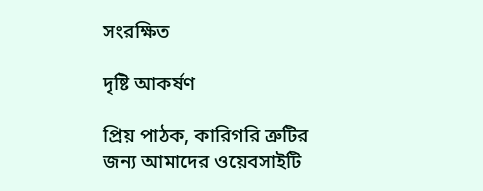সংরক্ষিত

দৃষ্টি আকর্ষণ

প্রিয় পাঠক, কারিগরি ত্রুটির জন্য আমাদের ওয়েবসাইটি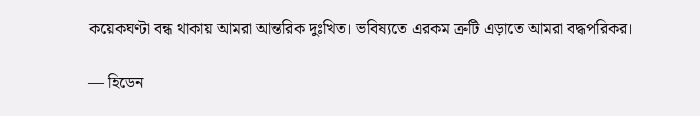কয়েকঘণ্টা বন্ধ থাকায় আমরা আন্তরিক দুঃখিত। ভবিষ্যতে এরকম ত্রুটি এড়াতে আমরা বদ্ধপরিকর।

— হিডেন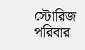স্টোরিজ পরিবার